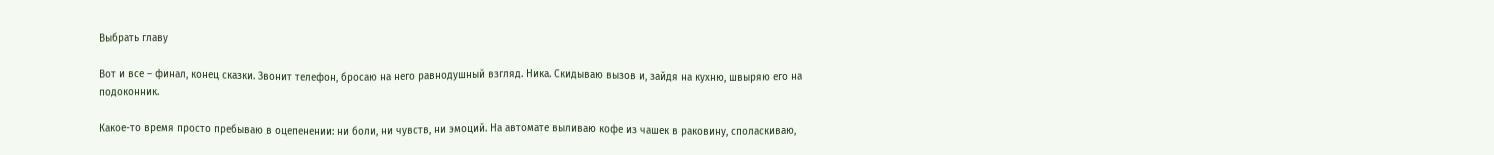Выбрать главу

Вот и все – финал, конец сказки. Звонит телефон, бросаю на него равнодушный взгляд. Ника. Скидываю вызов и, зайдя на кухню, швыряю его на подоконник.

Какое-то время просто пребываю в оцепенении: ни боли, ни чувств, ни эмоций. На автомате выливаю кофе из чашек в раковину, споласкиваю,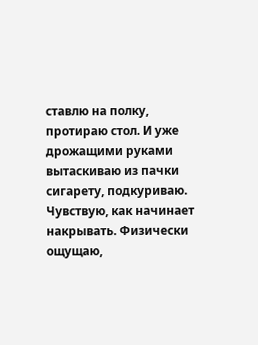ставлю на полку, протираю стол. И уже дрожащими руками вытаскиваю из пачки сигарету, подкуриваю. Чувствую, как начинает накрывать. Физически ощущаю,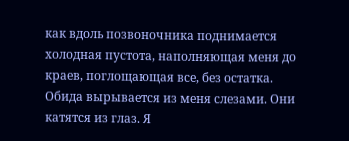как вдоль позвоночника поднимается холодная пустота, наполняющая меня до краев, поглощающая все, без остатка. Обида вырывается из меня слезами. Они катятся из глаз. Я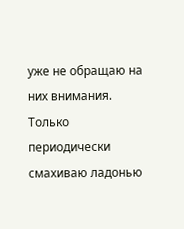уже не обращаю на них внимания. Только периодически смахиваю ладонью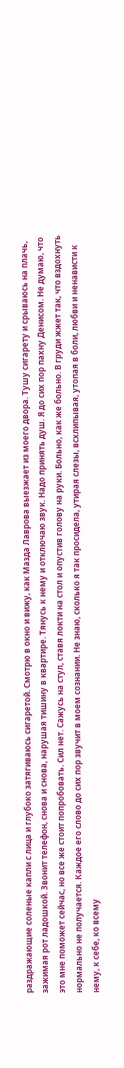раздражающие соленые капли с лица и глубоко затягиваюсь сигаретой. Смотрю в окно и вижу, как Мазда Лаврова выезжает из моего двора. Тушу сигарету и срываюсь на плачь, зажимая рот ладошкой. Звонит телефон, снова и снова, нарушая тишину в квартире. Тянусь к нему и отключаю звук. Надо принять душ. Я до сих пор пахну Денисом. Не думаю, что это мне поможет сейчас, но все же стоит попробовать. Сил нет. Сажусь на стул, ставя локти на стол и опустив голову на руки. Больно, как же больно. В груди жжет так, что вздохнуть нормально не получается. Каждое его слово до сих пор звучит в моем сознании. Не знаю, сколько я так просидела, утирая слезы, всхлипывая, утопая в боли, любви и ненависти к нему, к себе, ко всему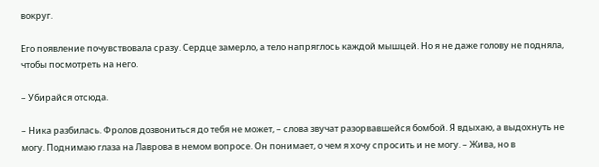вокруг.

Его появление почувствовала сразу. Сердце замерло, а тело напряглось каждой мышцей. Но я не даже голову не подняла, чтобы посмотреть на него.

– Убирайся отсюда.

– Ника разбилась. Фролов дозвониться до тебя не может, – слова звучат разорвавшейся бомбой. Я вдыхаю, а выдохнуть не могу. Поднимаю глаза на Лаврова в немом вопросе. Он понимает, о чем я хочу спросить и не могу. – Жива, но в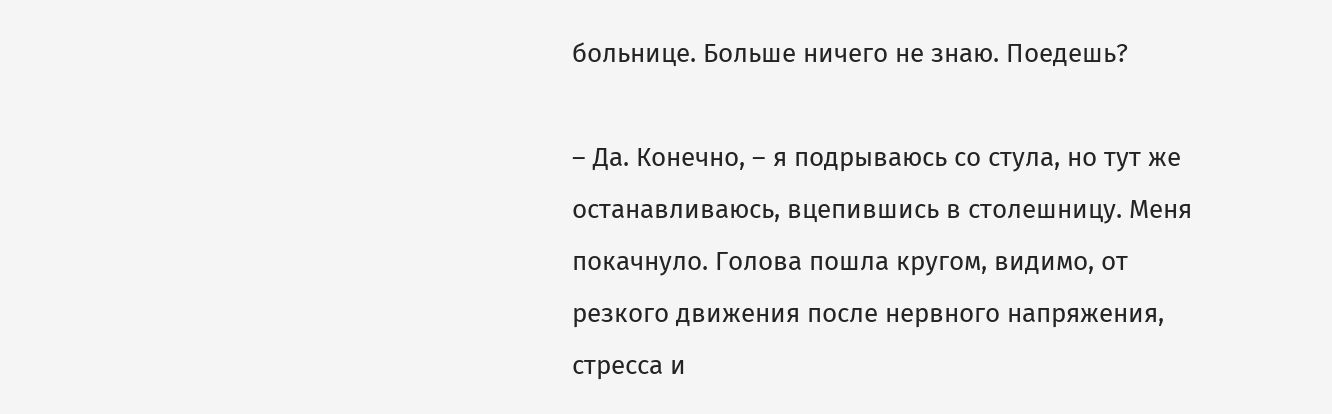больнице. Больше ничего не знаю. Поедешь?

– Да. Конечно, – я подрываюсь со стула, но тут же останавливаюсь, вцепившись в столешницу. Меня покачнуло. Голова пошла кругом, видимо, от резкого движения после нервного напряжения, стресса и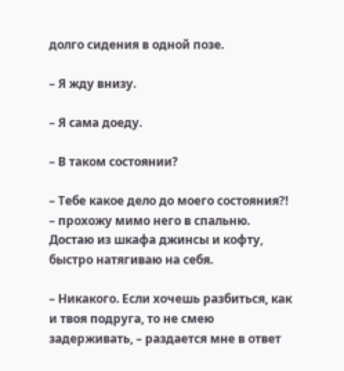долго сидения в одной позе.

– Я жду внизу.

– Я сама доеду.

– В таком состоянии?

– Тебе какое дело до моего состояния?! – прохожу мимо него в спальню. Достаю из шкафа джинсы и кофту, быстро натягиваю на себя.

– Никакого. Если хочешь разбиться, как и твоя подруга, то не смею задерживать, – раздается мне в ответ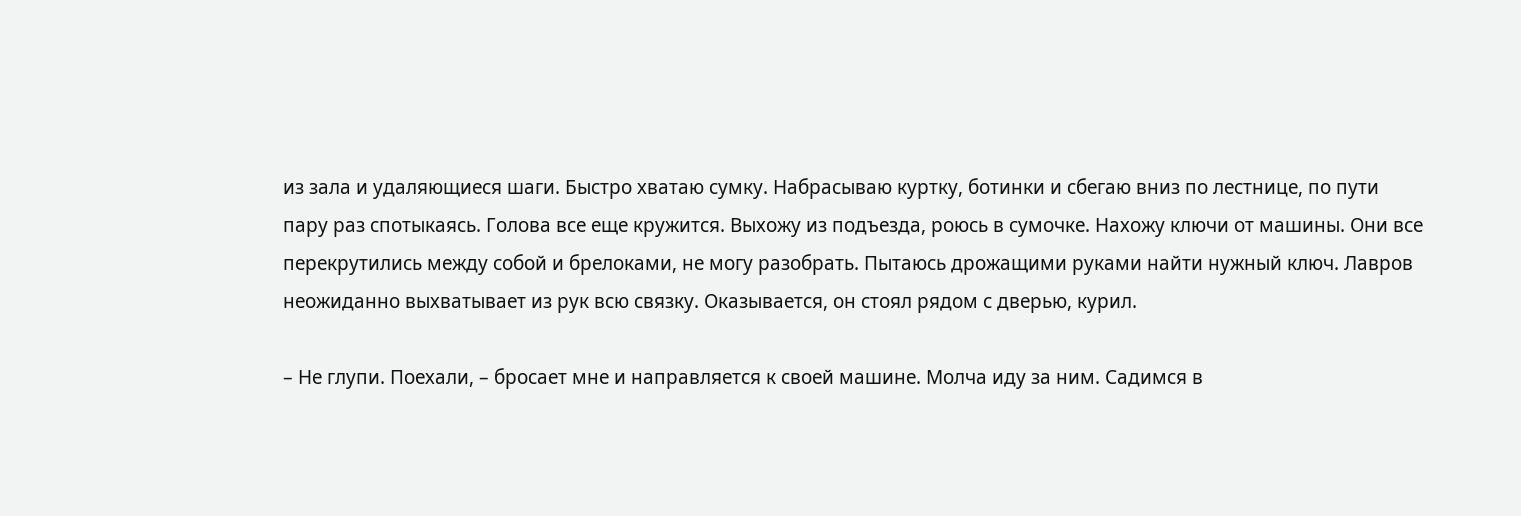из зала и удаляющиеся шаги. Быстро хватаю сумку. Набрасываю куртку, ботинки и сбегаю вниз по лестнице, по пути пару раз спотыкаясь. Голова все еще кружится. Выхожу из подъезда, роюсь в сумочке. Нахожу ключи от машины. Они все перекрутились между собой и брелоками, не могу разобрать. Пытаюсь дрожащими руками найти нужный ключ. Лавров неожиданно выхватывает из рук всю связку. Оказывается, он стоял рядом с дверью, курил.

– Не глупи. Поехали, – бросает мне и направляется к своей машине. Молча иду за ним. Садимся в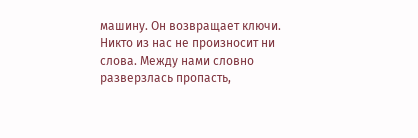машину. Он возвращает ключи. Никто из нас не произносит ни слова. Между нами словно разверзлась пропасть,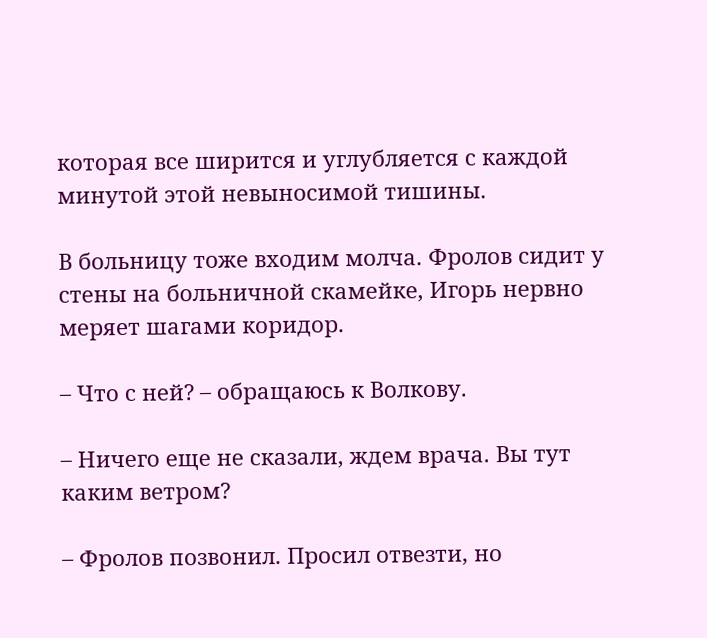которая все ширится и углубляется с каждой минутой этой невыносимой тишины.

В больницу тоже входим молча. Фролов сидит у стены на больничной скамейке, Игорь нервно меряет шагами коридор.

– Что с ней? – обращаюсь к Волкову.

– Ничего еще не сказали, ждем врача. Вы тут каким ветром?

– Фролов позвонил. Просил отвезти, но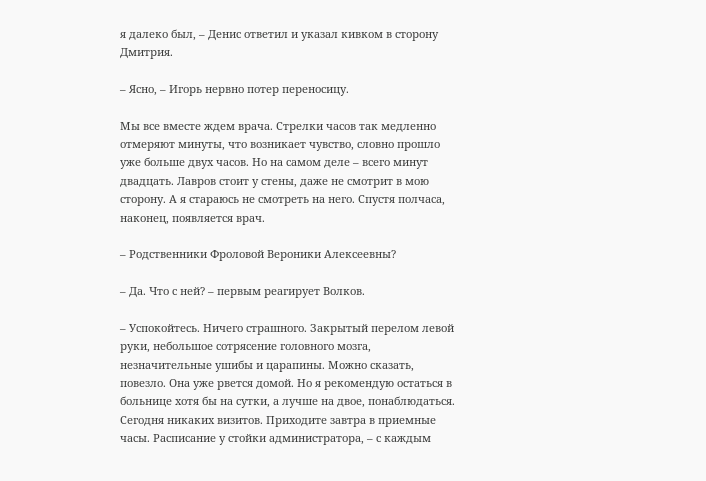я далеко был, – Денис ответил и указал кивком в сторону Дмитрия.

– Ясно, – Игорь нервно потер переносицу.

Мы все вместе ждем врача. Стрелки часов так медленно отмеряют минуты, что возникает чувство, словно прошло уже больше двух часов. Но на самом деле – всего минут двадцать. Лавров стоит у стены, даже не смотрит в мою сторону. А я стараюсь не смотреть на него. Спустя полчаса, наконец, появляется врач.

– Родственники Фроловой Вероники Алексеевны?

– Да. Что с ней? – первым реагирует Волков.

– Успокойтесь. Ничего страшного. Закрытый перелом левой руки, небольшое сотрясение головного мозга, незначительные ушибы и царапины. Можно сказать, повезло. Она уже рвется домой. Но я рекомендую остаться в больнице хотя бы на сутки, а лучше на двое, понаблюдаться. Сегодня никаких визитов. Приходите завтра в приемные часы. Расписание у стойки администратора, – с каждым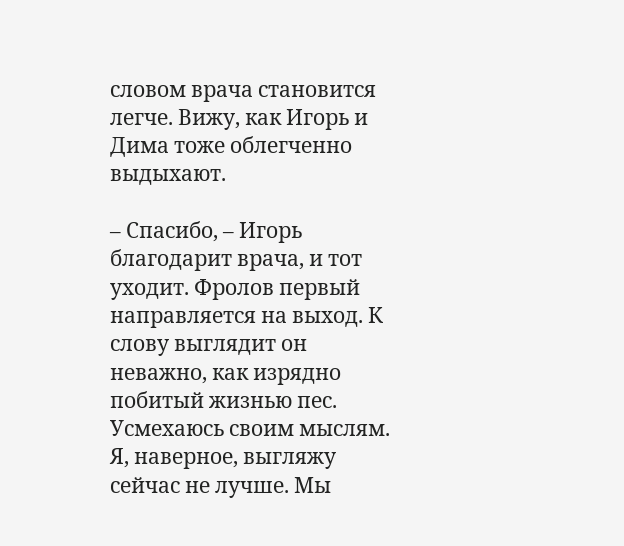словом врача становится легче. Вижу, как Игорь и Дима тоже облегченно выдыхают.

– Спасибо, – Игорь благодарит врача, и тот уходит. Фролов первый направляется на выход. К слову выглядит он неважно, как изрядно побитый жизнью пес. Усмехаюсь своим мыслям. Я, наверное, выгляжу сейчас не лучше. Мы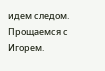идем следом. Прощаемся с Игорем.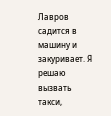Лавров садится в машину и закуривает. Я решаю вызвать такси,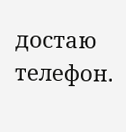достаю телефон.